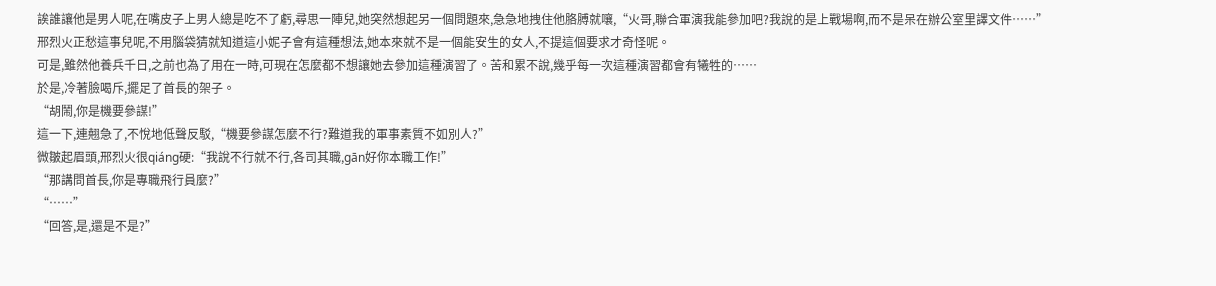誒誰讓他是男人呢,在嘴皮子上男人總是吃不了虧,尋思一陣兒,她突然想起另一個問題來,急急地拽住他胳膊就嚷,“火哥,聯合軍演我能參加吧?我說的是上戰場啊,而不是呆在辦公室里譯文件……”
邢烈火正愁這事兒呢,不用腦袋猜就知道這小妮子會有這種想法,她本來就不是一個能安生的女人,不提這個要求才奇怪呢。
可是,雖然他養兵千日,之前也為了用在一時,可現在怎麼都不想讓她去參加這種演習了。苦和累不說,幾乎每一次這種演習都會有犧牲的……
於是,冷著臉喝斥,擺足了首長的架子。
“胡鬧,你是機要參謀!”
這一下,連翹急了,不悅地低聲反駁,“機要參謀怎麼不行?難道我的軍事素質不如別人?”
微皺起眉頭,邢烈火很qiáng硬:“我說不行就不行,各司其職,gān好你本職工作!”
“那講問首長,你是專職飛行員麼?”
“……”
“回答,是,還是不是?”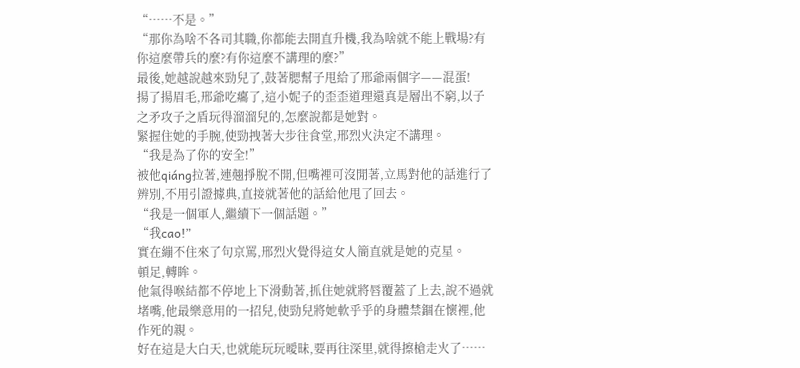“……不是。”
“那你為啥不各司其職,你都能去開直升機,我為啥就不能上戰場?有你這麼帶兵的麼?有你這麼不講理的麼?”
最後,她越說越來勁兒了,鼓著腮幫子甩給了邢爺兩個字——混蛋!
揚了揚眉毛,邢爺吃癟了,這小妮子的歪歪道理還真是層出不窮,以子之矛攻子之盾玩得溜溜兒的,怎麼說都是她對。
緊握住她的手腕,使勁拽著大步往食堂,邢烈火決定不講理。
“我是為了你的安全!”
被他qiáng拉著,連翹掙脫不開,但嘴裡可沒閒著,立馬對他的話進行了辨別,不用引證據典,直接就著他的話給他甩了回去。
“我是一個軍人,繼續下一個話題。”
“我cao!”
實在繃不住來了句京罵,邢烈火覺得這女人簡直就是她的克星。
頓足,轉眸。
他氣得喉結都不停地上下滑動著,抓住她就將唇覆蓋了上去,說不過就堵嘴,他最樂意用的一招兒,使勁兒將她軟乎乎的身體禁錮在懷裡,他作死的親。
好在這是大白天,也就能玩玩曖昧,要再往深里,就得擦槍走火了……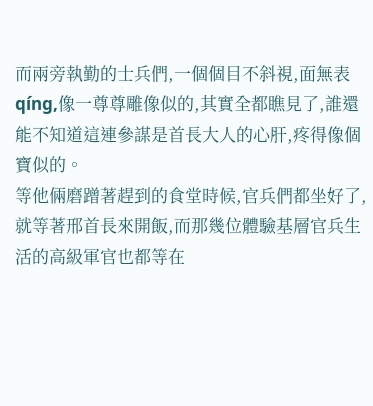而兩旁執勤的士兵們,一個個目不斜視,面無表qíng,像一尊尊雕像似的,其實全都瞧見了,誰還能不知道這連參謀是首長大人的心肝,疼得像個寶似的。
等他倆磨蹭著趕到的食堂時候,官兵們都坐好了,就等著邢首長來開飯,而那幾位體驗基層官兵生活的高級軍官也都等在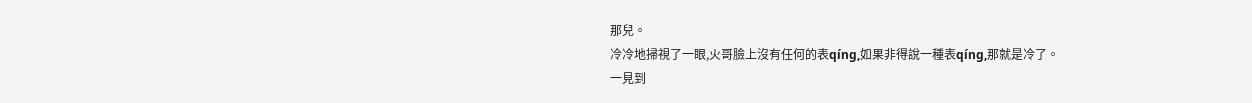那兒。
冷冷地掃視了一眼,火哥臉上沒有任何的表qíng,如果非得說一種表qíng,那就是冷了。
一見到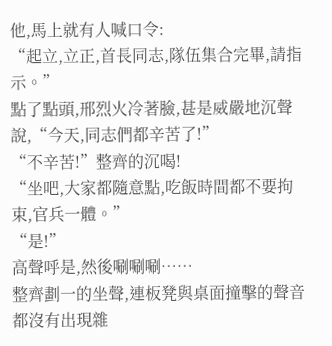他,馬上就有人喊口令:
“起立,立正,首長同志,隊伍集合完畢,請指示。”
點了點頭,邢烈火冷著臉,甚是威嚴地沉聲說,“今天,同志們都辛苦了!”
“不辛苦!”整齊的沉喝!
“坐吧,大家都隨意點,吃飯時間都不要拘束,官兵一體。”
“是!”
高聲呼是,然後唰唰唰……
整齊劃一的坐聲,連板凳與桌面撞擊的聲音都沒有出現雜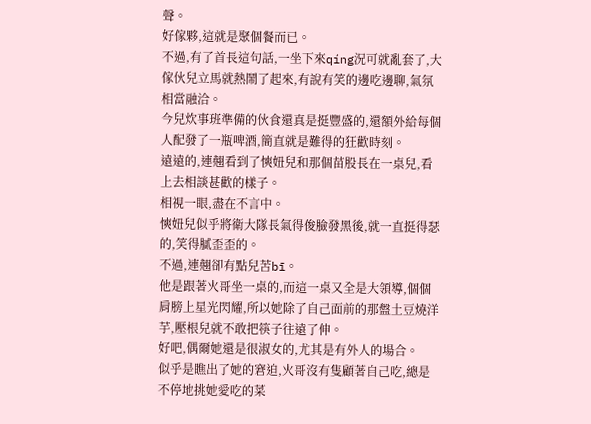聲。
好傢夥,這就是聚個餐而已。
不過,有了首長這句話,一坐下來qíng況可就亂套了,大傢伙兒立馬就熱鬧了起來,有說有笑的邊吃邊聊,氣氛相當融洽。
今兒炊事班準備的伙食還真是挺豐盛的,還額外給每個人配發了一瓶啤酒,簡直就是難得的狂歡時刻。
遠遠的,連翹看到了慡妞兒和那個苗股長在一桌兒,看上去相談甚歡的樣子。
相視一眼,盡在不言中。
慡妞兒似乎將衛大隊長氣得俊臉發黑後,就一直挺得瑟的,笑得膩歪歪的。
不過,連翹卻有點兒苦bī。
他是跟著火哥坐一桌的,而這一桌又全是大領導,個個肩膀上星光閃耀,所以她除了自己面前的那盤土豆燒洋芋,壓根兒就不敢把筷子往遠了伸。
好吧,偶爾她還是很淑女的,尤其是有外人的場合。
似乎是瞧出了她的窘迫,火哥沒有隻顧著自己吃,總是不停地挑她愛吃的菜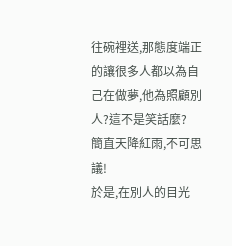往碗裡送,那態度端正的讓很多人都以為自己在做夢,他為照顧別人?這不是笑話麼?
簡直天降紅雨,不可思議!
於是,在別人的目光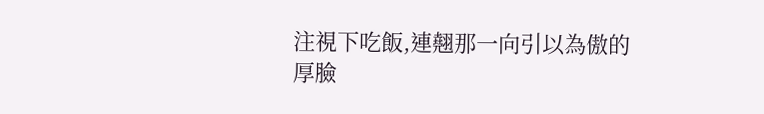注視下吃飯,連翹那一向引以為傲的厚臉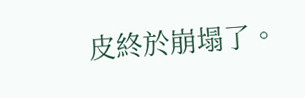皮終於崩塌了。